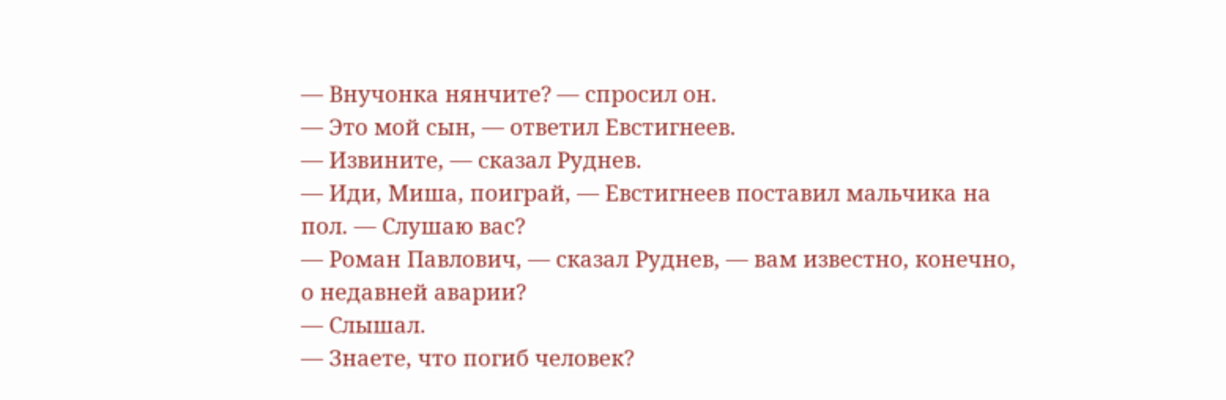— Внучонка нянчите? — спросил он.
— Это мой сын, — ответил Евстигнеев.
— Извините, — сказал Руднев.
— Иди, Миша, поиграй, — Евстигнеев поставил мальчика на пол. — Слушаю вас?
— Роман Павлович, — сказал Руднев, — вам известно, конечно, о недавней аварии?
— Слышал.
— Знаете, что погиб человек?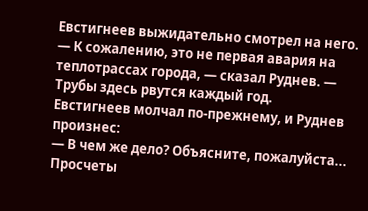Евстигнеев выжидательно смотрел на него.
— К сожалению, это не первая авария на теплотрассах города, — сказал Руднев. — Трубы здесь рвутся каждый год.
Евстигнеев молчал по-прежнему, и Руднев произнес:
— В чем же дело? Объясните, пожалуйста... Просчеты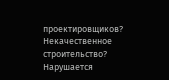проектировщиков? Некачественное строительство? Нарушается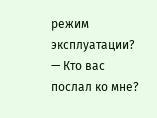режим эксплуатации?
— Кто вас послал ко мне?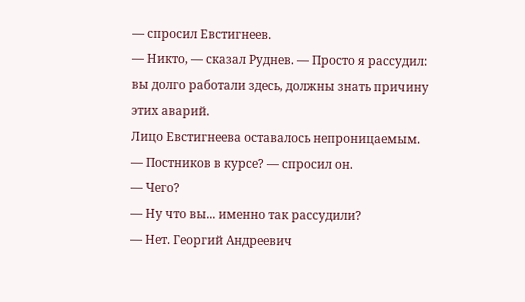— спросил Евстигнеев.
— Никто, — сказал Руднев. — Просто я рассудил: вы долго работали здесь, должны знать причину этих аварий.
Лицо Евстигнеева оставалось непроницаемым.
— Постников в курсе? — спросил он.
— Чего?
— Ну что вы... именно так рассудили?
— Нет. Георгий Андреевич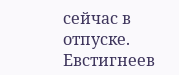сейчас в отпуске.
Евстигнеев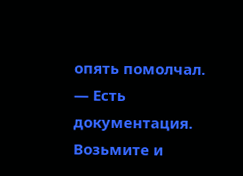опять помолчал.
— Есть документация. Возьмите и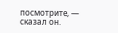посмотрите, — сказал он.